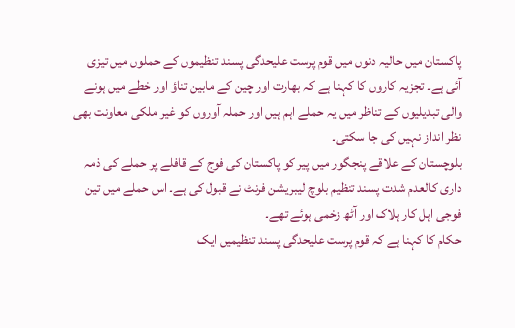پاکستان میں حالیہ دنوں میں قوم پرست علیحدگی پسند تنظیموں کے حملوں میں تیزی آئی ہے۔ تجزیہ کاروں کا کہنا ہے کہ بھارت اور چین کے مابین تناؤ اور خطے میں ہونے والی تبدیلیوں کے تناظر میں یہ حملے اہم ہیں اور حملہ آوروں کو غیر ملکی معاونت بھی نظر انداز نہیں کی جا سکتی۔
بلوچستان کے علاقے پنجگور میں پیر کو پاکستان کی فوج کے قافلے پر حملے کی ذمہ داری کالعدم شدت پسند تنظیم بلوچ لیبریشن فرنٹ نے قبول کی ہے۔ اس حملے میں تین فوجی اہل کار ہلاک اور آٹھ زخمی ہوئے تھے۔
حکام کا کہنا ہے کہ قوم پرست علیحدگی پسند تنظیمیں ایک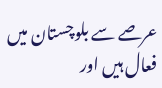عرصے سے بلوچستان میں فعال ہیں اور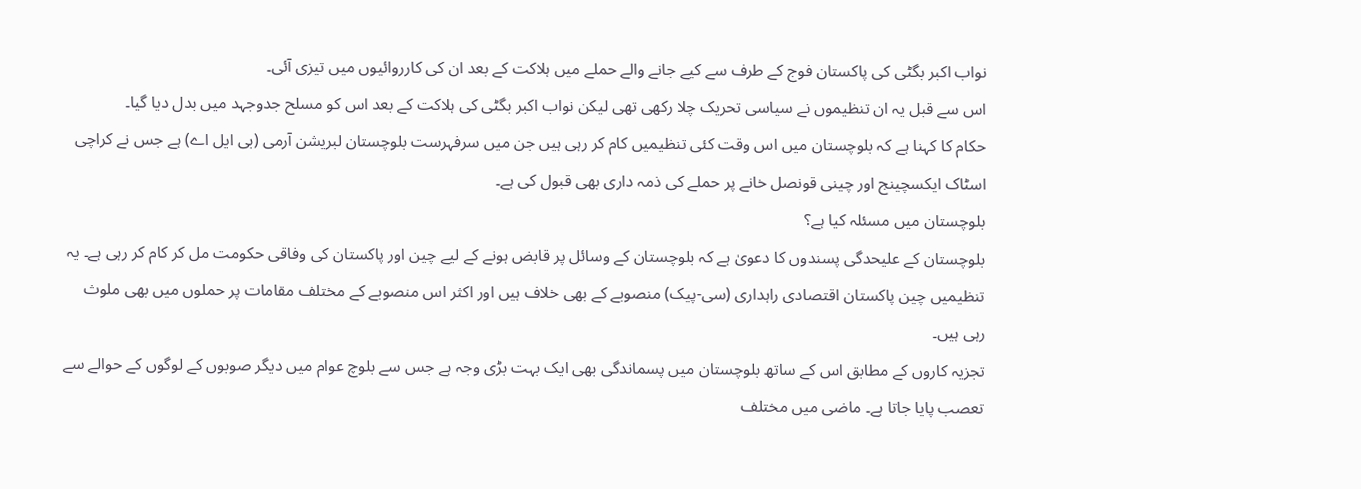نواب اکبر بگٹی کی پاکستان فوج کے طرف سے کیے جانے والے حملے میں ہلاکت کے بعد ان کی کارروائیوں میں تیزی آئی۔
اس سے قبل یہ ان تنظیموں نے سیاسی تحریک چلا رکھی تھی لیکن نواب اکبر بگٹی کی ہلاکت کے بعد اس کو مسلح جدوجہد میں بدل دیا گیا۔
حکام کا کہنا ہے کہ بلوچستان میں اس وقت کئی تنظیمیں کام کر رہی ہیں جن میں سرفہرست بلوچستان لبریشن آرمی (بی ایل اے) ہے جس نے کراچی اسٹاک ایکسچینج اور چینی قونصل خانے پر حملے کی ذمہ داری بھی قبول کی ہے۔
بلوچستان میں مسئلہ کیا ہے؟
بلوچستان کے علیحدگی پسندوں کا دعویٰ ہے کہ بلوچستان کے وسائل پر قابض ہونے کے لیے چین اور پاکستان کی وفاقی حکومت مل کر کام کر رہی ہے۔ یہ تنظیمیں چین پاکستان اقتصادی راہداری (سی-پیک) منصوبے کے بھی خلاف ہیں اور اکثر اس منصوبے کے مختلف مقامات پر حملوں میں بھی ملوث رہی ہیں۔
تجزیہ کاروں کے مطابق اس کے ساتھ بلوچستان میں پسماندگی بھی ایک بہت بڑی وجہ ہے جس سے بلوچ عوام میں دیگر صوبوں کے لوگوں کے حوالے سے تعصب پایا جاتا ہے۔ ماضی میں مختلف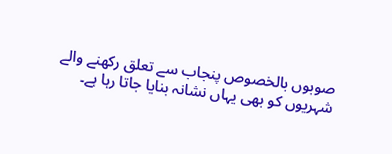صوبوں بالخصوص پنجاب سے تعلق رکھنے والے شہریوں کو بھی یہاں نشانہ بنایا جاتا رہا ہے۔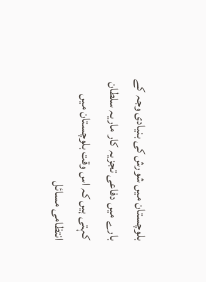بلوچستان میں شورش کی بنیادی وجہ کے بارے میں دفاعی تجزیہ کار ماریہ سلطان کہتی ہیں کہ اس وقت بلوچستان میں انتظامی مسائل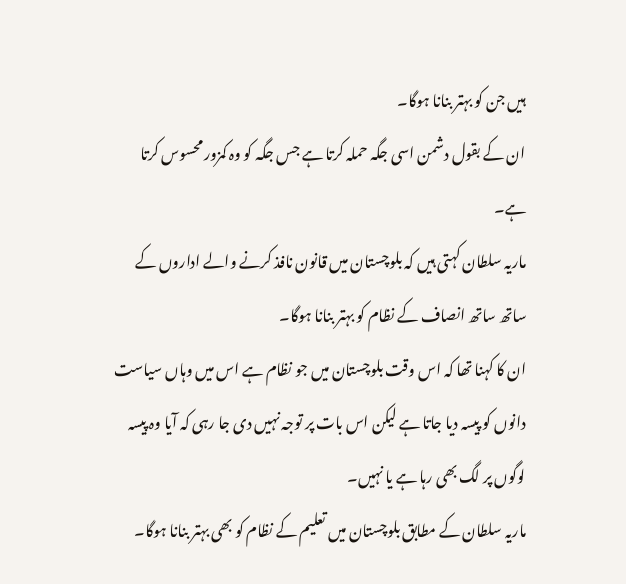ہیں جن کو بہتر بنانا ہوگا۔
ان کے بقول دشمن اسی جگہ حملہ کرتا ہے جس جگہ کو وہ کمزور محسوس کرتا ہے۔
ماریہ سلطان کہتی ہیں کہ بلوچستان میں قانون نافذ کرنے والے اداروں کے ساتھ ساتھ انصاف کے نظام کو بہتر بنانا ہوگا۔
ان کا کہنا تھا کہ اس وقت بلوچستان میں جو نظام ہے اس میں وہاں سیاست دانوں کو پیسہ دیا جاتا ہے لیکن اس بات پر توجہ نہیں دی جا رہی کہ آیا وہ پیسہ لوگوں پر لگ بھی رہا ہے یا نہیں۔
ماریہ سلطان کے مطابق بلوچستان میں تعلیم کے نظام کو بھی بہتر بنانا ہوگا۔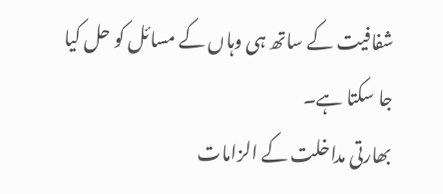شفافیت کے ساتھ ہی وہاں کے مسائل کو حل کیا جا سکتا ہے۔
بھارتی مداخلت کے الزامات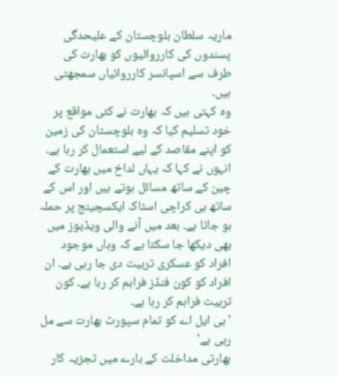ماریہ سلطان بلوچستان کے علیحدگی پسندوں کی کارروائیوں کو بھارت کی طرف سے اسپانسر کارروائیاں سمجھتی ہیں۔
وہ کہتی ہیں کہ بھارت نے کئی مواقع پر خود تسلیم کیا کہ وہ بلوچستان کی زمین کو اپنے مقاصد کے لیے استعمال کر رہا ہے۔
انہوں نے کہا کہ یہاں لداخ میں بھارت کے چین کے ساتھ مسائل ہوتے ہیں اور اس کے ساتھ ہی کراچی اسٹاک ایکسچینج پر حملہ ہو جاتا ہے۔ بعد میں آنے والی ویڈیوز میں بھی دیکھا جا سکتا ہے کہ وہاں موجود افراد کو عسکری تربیت دی جا رہی ہے۔ ان افراد کو کون فنڈز فراہم کر رہا ہے۔ کون تربیت فراہم کر رہا ہے۔
'بی ایل اے کو تمام سپورٹ بھارت سے مل رہی ہے'
بھارتی مداخلت کے بارے میں تجزیہ کار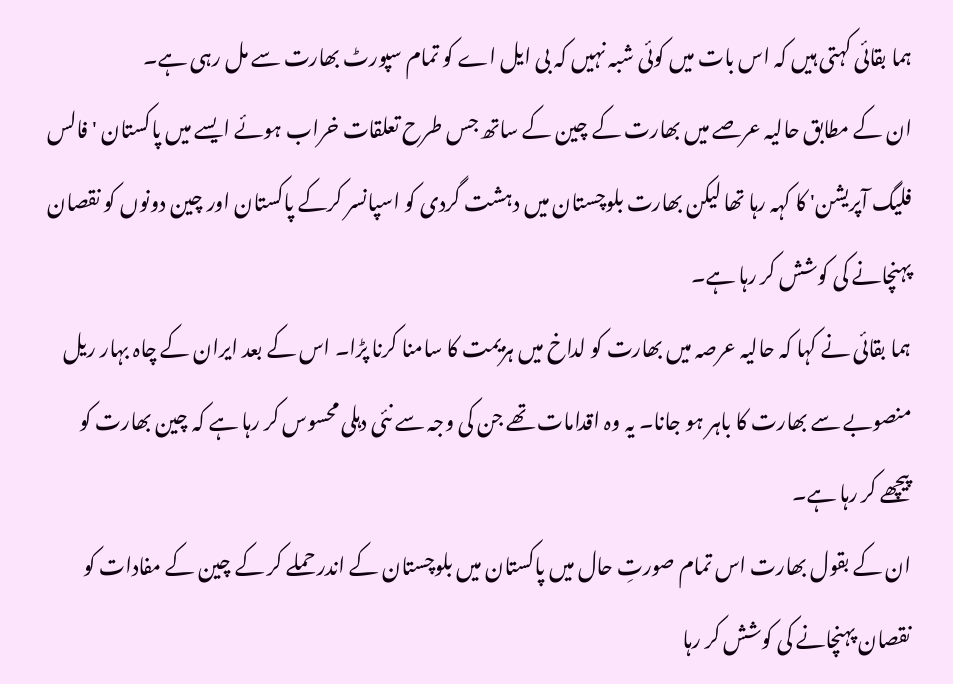ہما بقائی کہتی ہیں کہ اس بات میں کوئی شبہ نہیں کہ بی ایل اے کو تمام سپورٹ بھارت سے مل رہی ہے۔
ان کے مطابق حالیہ عرصے میں بھارت کے چین کے ساتھ جس طرح تعلقات خراب ہوئے ایسے میں پاکستان 'فالس فلیگ آپریشن' کا کہہ رہا تھا لیکن بھارت بلوچستان میں دہشت گردی کو اسپانسر کرکے پاکستان اور چین دونوں کو نقصان پہنچانے کی کوشش کر رہا ہے۔
ہما بقائی نے کہا کہ حالیہ عرصہ میں بھارت کو لداخ میں ہزیمت کا سامنا کرنا پڑا۔ اس کے بعد ایران کے چاہ بہار ریل منصوبے سے بھارت کا باہر ہو جانا۔ یہ وہ اقدامات تھے جن کی وجہ سے نئی دہلی محسوس کر رہا ہے کہ چین بھارت کو پیچھے کر رہا ہے۔
ان کے بقول بھارت اس تمام صورتِ حال میں پاکستان میں بلوچستان کے اندر حملے کر کے چین کے مفادات کو نقصان پہنچانے کی کوشش کر رہا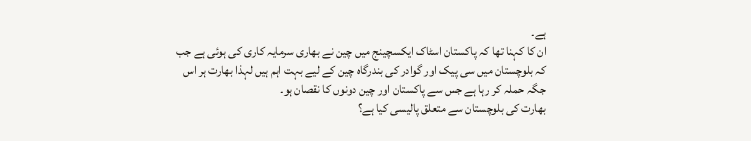ہے۔
ان کا کہنا تھا کہ پاکستان اسٹاک ایکسچینج میں چین نے بھاری سرمایہ کاری کی ہوئی ہے جب کہ بلوچستان میں سی پیک اور گوادر کی بندرگاہ چین کے لیے بہت اہم ہیں لہذا بھارت ہر اس جگہ حملہ کر رہا ہے جس سے پاکستان اور چین دونوں کا نقصان ہو۔
بھارت کی بلوچستان سے متعلق پالیسی کیا ہے؟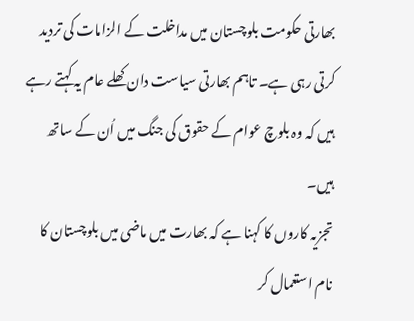بھارتی حکومت بلوچستان میں مداخلت کے الزامات کی تردید کرتی رہی ہے۔ تاہم بھارتی سیاست دان کھلے عام یہ کہتے رہے ہیں کہ وہ بلوچ عوام کے حقوق کی جنگ میں اُن کے ساتھ ہیں۔
تجزیہ کاروں کا کہنا ہے کہ بھارت میں ماضی میں بلوچستان کا نام استعمال کر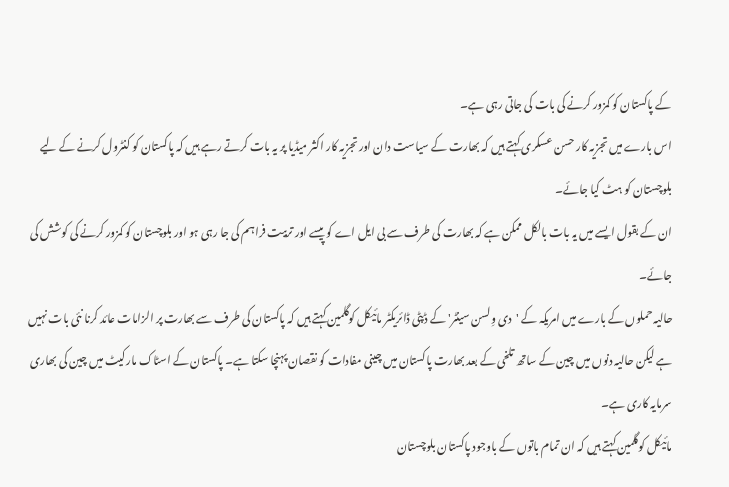کے پاکستان کو کمزور کرنے کی بات کی جاتی رہی ہے۔
اس بارے میں تجزیہ کار حسن عسکری کہتے ہیں کہ بھارت کے سیاست دان اور تجزیہ کار اکثر میڈیا پر یہ بات کرتے رہے ہیں کہ پاکستان کو کنٹرول کرنے کے لیے بلوچستان کو ہٹ کیا جائے۔
ان کے بقول ایسے میں یہ بات بالکل ممکن ہے کہ بھارت کی طرف سے بی ایل اے کو پیسے اور تربیت فراہم کی جا رہی ہو اور بلوچستان کو کمزور کرنے کی کوشش کی جائے۔
حالیہ حملوں کے بارے میں امریکہ کے 'دی وِلسن سینٹر' کے ڈپٹی ڈائریکٹر مائیکل کوگلمین کہتے ہیں کہ پاکستان کی طرف سے بھارت پر الزامات عائد کرنا نئی بات نہیں ہے لیکن حالیہ دنوں میں چین کے ساتھ تلخی کے بعد بھارت پاکستان میں چینی مفادات کو نقصان پہنچا سکتا ہے۔ پاکستان کے اسٹاک مارکیٹ میں چین کی بھاری سرمایہ کاری ہے۔
مائیکل کوگلمین کہتے ہیں کہ ان تمام باتوں کے باوجود پاکستان بلوچستان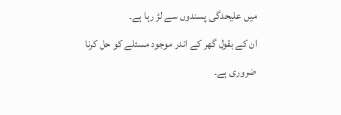میں علیحدگی پسندوں سے لڑ رہا ہے۔
ان کے بقول گھر کے اندر موجود مسئلے کو حل کرنا ضروری ہے۔